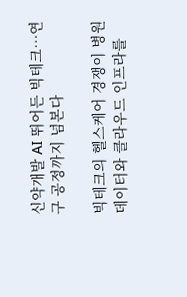신약개발 AI 뛰어든 빅테크…연구 공정까지 넘본다

빅테크의 헬스케어 경쟁이 병원 데이터와 클라우드 인프라를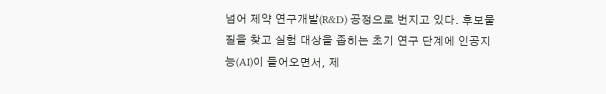넘어 제약 연구개발(R&D) 공정으로 번지고 있다. 후보물질을 찾고 실험 대상을 좁히는 초기 연구 단계에 인공지능(AI)이 들어오면서, 제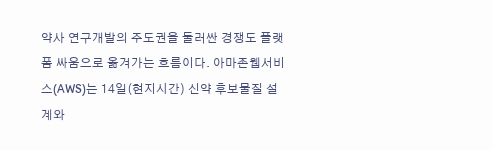약사 연구개발의 주도권을 둘러싼 경쟁도 플랫폼 싸움으로 옮겨가는 흐름이다. 아마존웹서비스(AWS)는 14일(현지시간) 신약 후보물질 설계와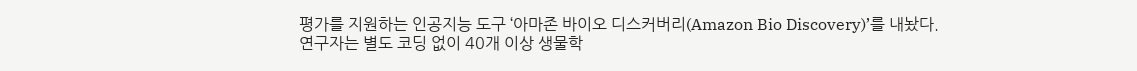평가를 지원하는 인공지능 도구 ‘아마존 바이오 디스커버리(Amazon Bio Discovery)’를 내놨다. 연구자는 별도 코딩 없이 40개 이상 생물학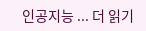인공지능 ... 더 읽기